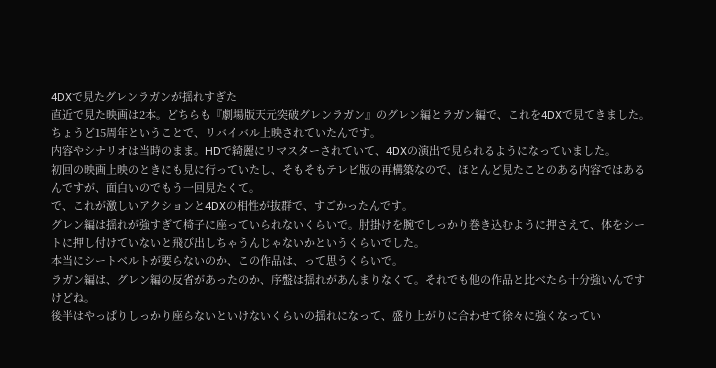4DXで見たグレンラガンが揺れすぎた
直近で見た映画は2本。どちらも『劇場版天元突破グレンラガン』のグレン編とラガン編で、これを4DXで見てきました。
ちょうど15周年ということで、リバイバル上映されていたんです。
内容やシナリオは当時のまま。HDで綺麗にリマスターされていて、4DXの演出で見られるようになっていました。
初回の映画上映のときにも見に行っていたし、そもそもテレビ版の再構築なので、ほとんど見たことのある内容ではあるんですが、面白いのでもう一回見たくて。
で、これが激しいアクションと4DXの相性が抜群で、すごかったんです。
グレン編は揺れが強すぎて椅子に座っていられないくらいで。肘掛けを腕でしっかり巻き込むように押さえて、体をシートに押し付けていないと飛び出しちゃうんじゃないかというくらいでした。
本当にシートベルトが要らないのか、この作品は、って思うくらいで。
ラガン編は、グレン編の反省があったのか、序盤は揺れがあんまりなくて。それでも他の作品と比べたら十分強いんですけどね。
後半はやっぱりしっかり座らないといけないくらいの揺れになって、盛り上がりに合わせて徐々に強くなってい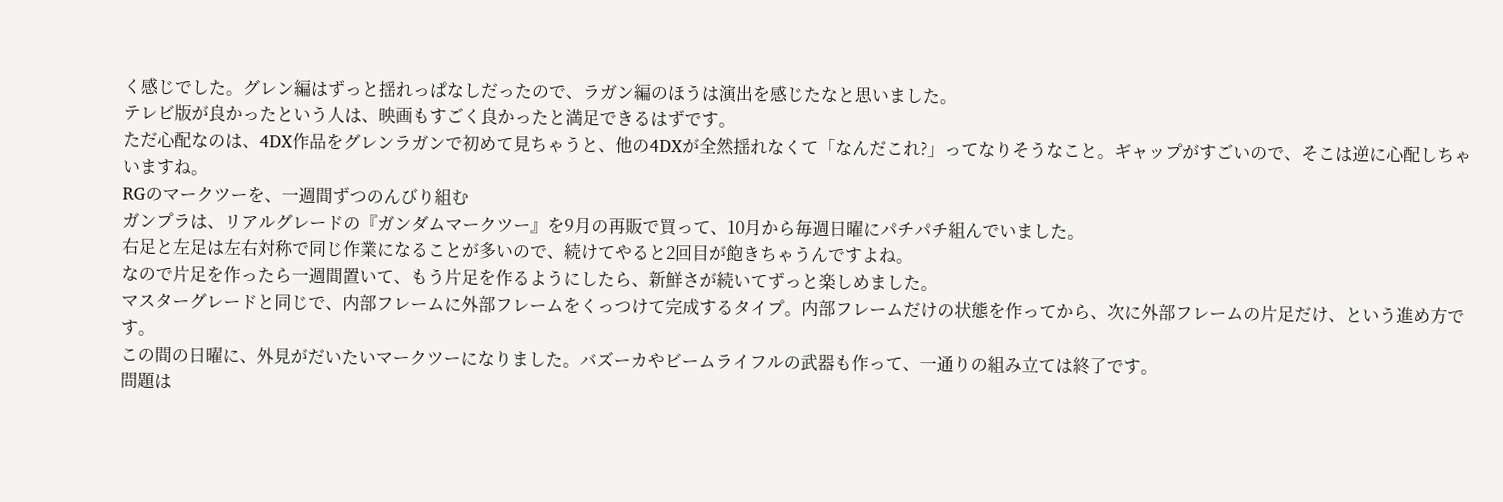く感じでした。グレン編はずっと揺れっぱなしだったので、ラガン編のほうは演出を感じたなと思いました。
テレビ版が良かったという人は、映画もすごく良かったと満足できるはずです。
ただ心配なのは、4DX作品をグレンラガンで初めて見ちゃうと、他の4DXが全然揺れなくて「なんだこれ?」ってなりそうなこと。ギャップがすごいので、そこは逆に心配しちゃいますね。
RGのマークツーを、一週間ずつのんびり組む
ガンプラは、リアルグレードの『ガンダムマークツー』を9月の再販で買って、10月から毎週日曜にパチパチ組んでいました。
右足と左足は左右対称で同じ作業になることが多いので、続けてやると2回目が飽きちゃうんですよね。
なので片足を作ったら一週間置いて、もう片足を作るようにしたら、新鮮さが続いてずっと楽しめました。
マスターグレードと同じで、内部フレームに外部フレームをくっつけて完成するタイプ。内部フレームだけの状態を作ってから、次に外部フレームの片足だけ、という進め方です。
この間の日曜に、外見がだいたいマークツーになりました。バズーカやビームライフルの武器も作って、一通りの組み立ては終了です。
問題は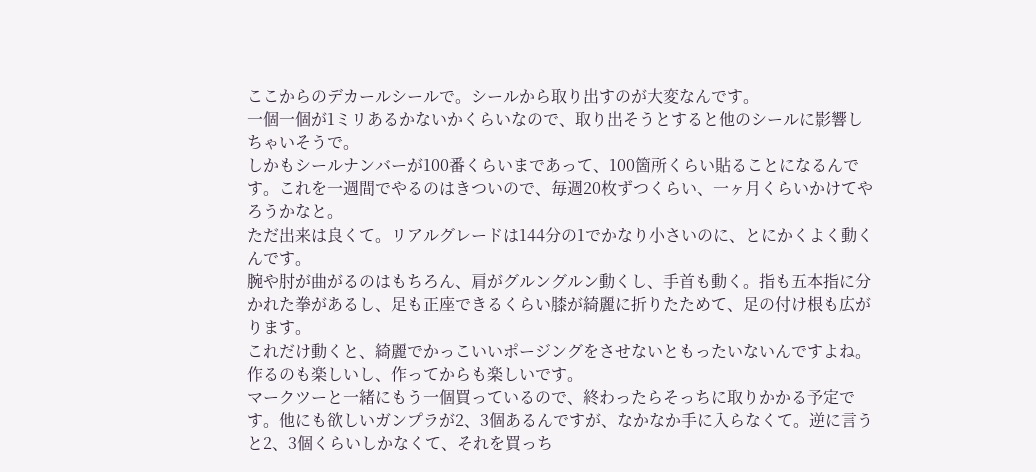ここからのデカールシールで。シールから取り出すのが大変なんです。
一個一個が1ミリあるかないかくらいなので、取り出そうとすると他のシールに影響しちゃいそうで。
しかもシールナンバーが100番くらいまであって、100箇所くらい貼ることになるんです。これを一週間でやるのはきついので、毎週20枚ずつくらい、一ヶ月くらいかけてやろうかなと。
ただ出来は良くて。リアルグレードは144分の1でかなり小さいのに、とにかくよく動くんです。
腕や肘が曲がるのはもちろん、肩がグルングルン動くし、手首も動く。指も五本指に分かれた拳があるし、足も正座できるくらい膝が綺麗に折りたためて、足の付け根も広がります。
これだけ動くと、綺麗でかっこいいポージングをさせないともったいないんですよね。作るのも楽しいし、作ってからも楽しいです。
マークツーと一緒にもう一個買っているので、終わったらそっちに取りかかる予定です。他にも欲しいガンプラが2、3個あるんですが、なかなか手に入らなくて。逆に言うと2、3個くらいしかなくて、それを買っち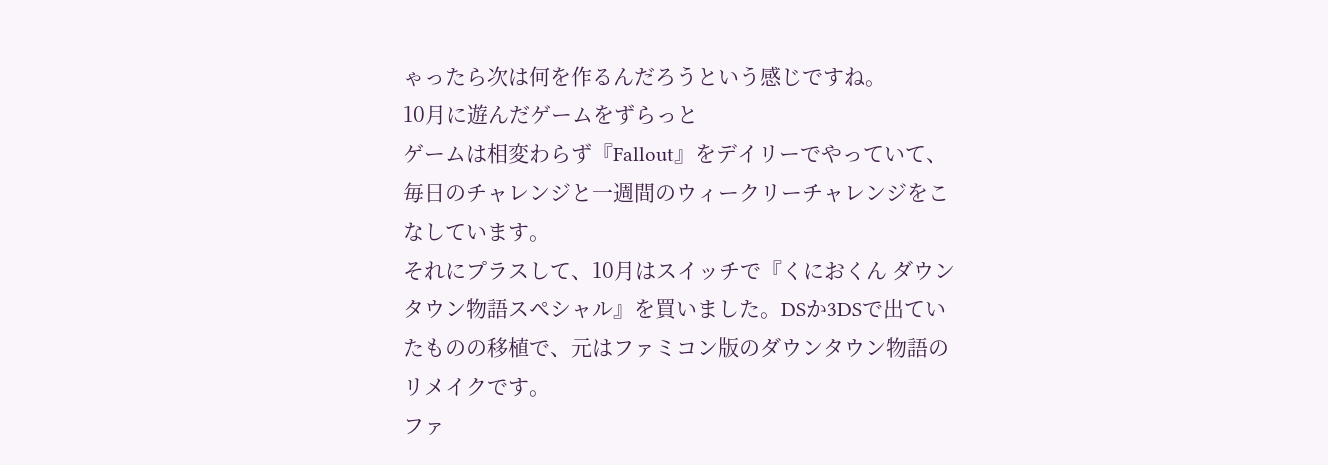ゃったら次は何を作るんだろうという感じですね。
10月に遊んだゲームをずらっと
ゲームは相変わらず『Fallout』をデイリーでやっていて、毎日のチャレンジと一週間のウィークリーチャレンジをこなしています。
それにプラスして、10月はスイッチで『くにおくん ダウンタウン物語スペシャル』を買いました。DSか3DSで出ていたものの移植で、元はファミコン版のダウンタウン物語のリメイクです。
ファ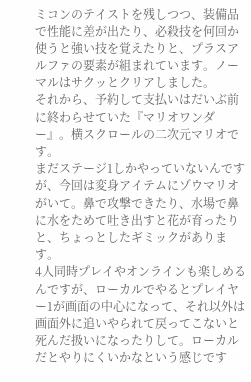ミコンのテイストを残しつつ、装備品で性能に差が出たり、必殺技を何回か使うと強い技を覚えたりと、プラスアルファの要素が組まれています。ノーマルはサクッとクリアしました。
それから、予約して支払いはだいぶ前に終わらせていた『マリオワンダー』。横スクロールの二次元マリオです。
まだステージ1しかやっていないんですが、今回は変身アイテムにゾウマリオがいて。鼻で攻撃できたり、水場で鼻に水をためて吐き出すと花が育ったりと、ちょっとしたギミックがあります。
4人同時プレイやオンラインも楽しめるんですが、ローカルでやるとプレイヤー1が画面の中心になって、それ以外は画面外に追いやられて戻ってこないと死んだ扱いになったりして。ローカルだとやりにくいかなという感じです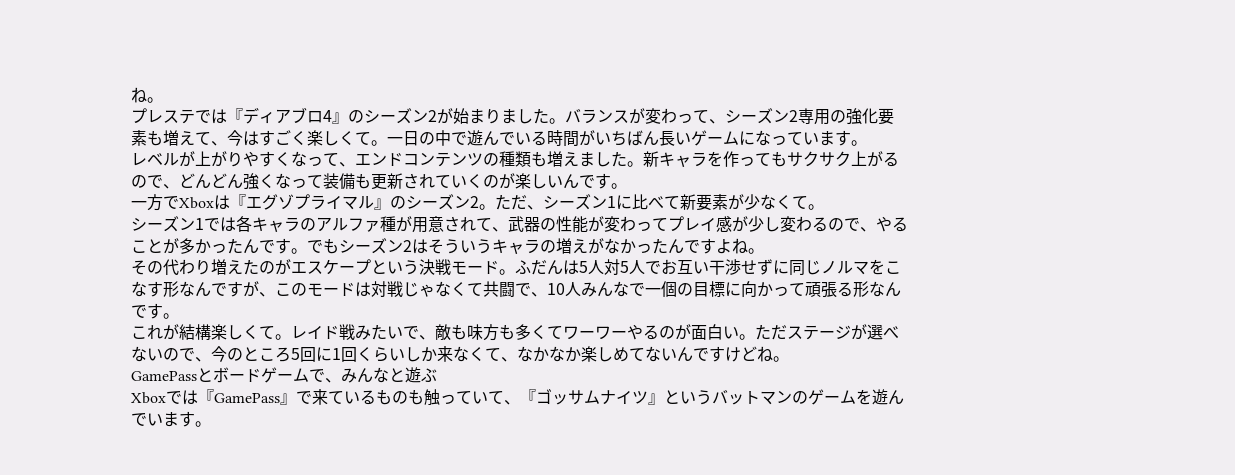ね。
プレステでは『ディアブロ4』のシーズン2が始まりました。バランスが変わって、シーズン2専用の強化要素も増えて、今はすごく楽しくて。一日の中で遊んでいる時間がいちばん長いゲームになっています。
レベルが上がりやすくなって、エンドコンテンツの種類も増えました。新キャラを作ってもサクサク上がるので、どんどん強くなって装備も更新されていくのが楽しいんです。
一方でXboxは『エグゾプライマル』のシーズン2。ただ、シーズン1に比べて新要素が少なくて。
シーズン1では各キャラのアルファ種が用意されて、武器の性能が変わってプレイ感が少し変わるので、やることが多かったんです。でもシーズン2はそういうキャラの増えがなかったんですよね。
その代わり増えたのがエスケープという決戦モード。ふだんは5人対5人でお互い干渉せずに同じノルマをこなす形なんですが、このモードは対戦じゃなくて共闘で、10人みんなで一個の目標に向かって頑張る形なんです。
これが結構楽しくて。レイド戦みたいで、敵も味方も多くてワーワーやるのが面白い。ただステージが選べないので、今のところ5回に1回くらいしか来なくて、なかなか楽しめてないんですけどね。
GamePassとボードゲームで、みんなと遊ぶ
Xboxでは『GamePass』で来ているものも触っていて、『ゴッサムナイツ』というバットマンのゲームを遊んでいます。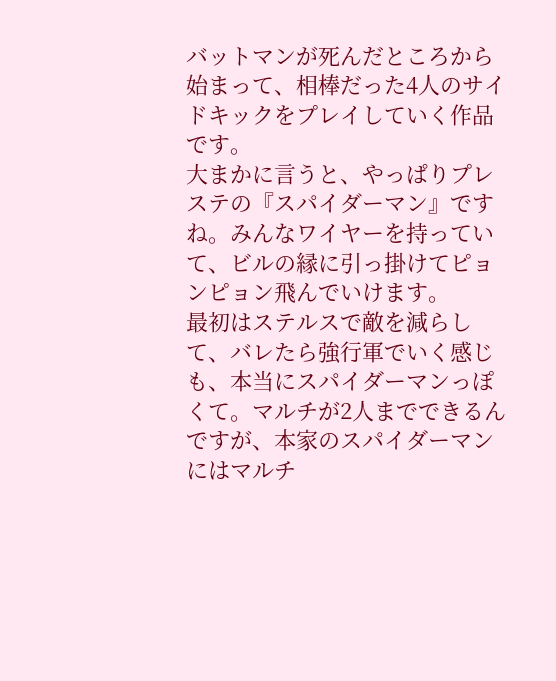バットマンが死んだところから始まって、相棒だった4人のサイドキックをプレイしていく作品です。
大まかに言うと、やっぱりプレステの『スパイダーマン』ですね。みんなワイヤーを持っていて、ビルの縁に引っ掛けてピョンピョン飛んでいけます。
最初はステルスで敵を減らして、バレたら強行軍でいく感じも、本当にスパイダーマンっぽくて。マルチが2人までできるんですが、本家のスパイダーマンにはマルチ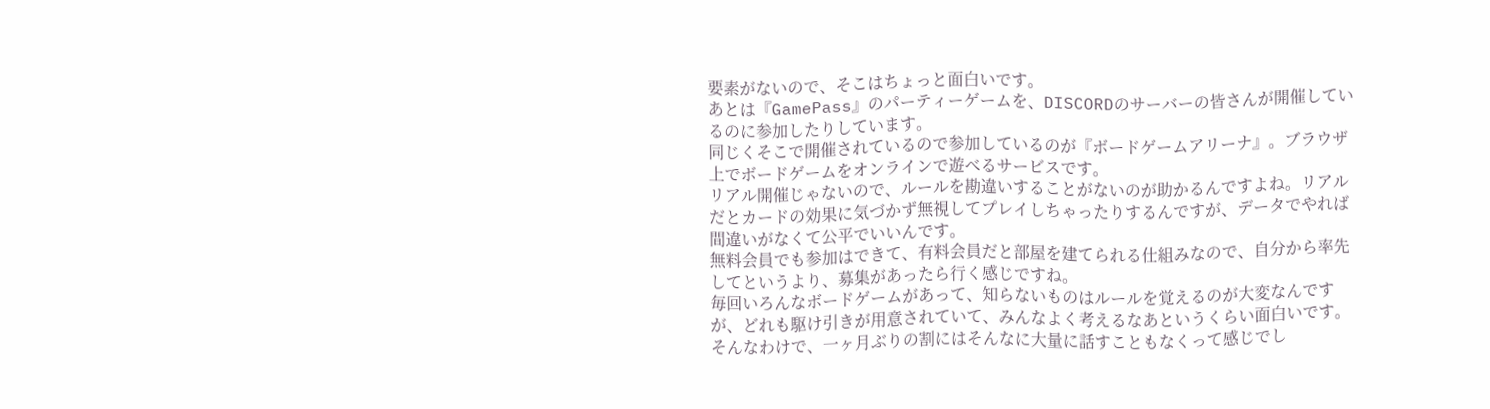要素がないので、そこはちょっと面白いです。
あとは『GamePass』のパーティーゲームを、DISCORDのサーバーの皆さんが開催しているのに参加したりしています。
同じくそこで開催されているので参加しているのが『ボードゲームアリーナ』。ブラウザ上でボードゲームをオンラインで遊べるサービスです。
リアル開催じゃないので、ルールを勘違いすることがないのが助かるんですよね。リアルだとカードの効果に気づかず無視してプレイしちゃったりするんですが、データでやれば間違いがなくて公平でいいんです。
無料会員でも参加はできて、有料会員だと部屋を建てられる仕組みなので、自分から率先してというより、募集があったら行く感じですね。
毎回いろんなボードゲームがあって、知らないものはルールを覚えるのが大変なんですが、どれも駆け引きが用意されていて、みんなよく考えるなあというくらい面白いです。
そんなわけで、一ヶ月ぶりの割にはそんなに大量に話すこともなくって感じでし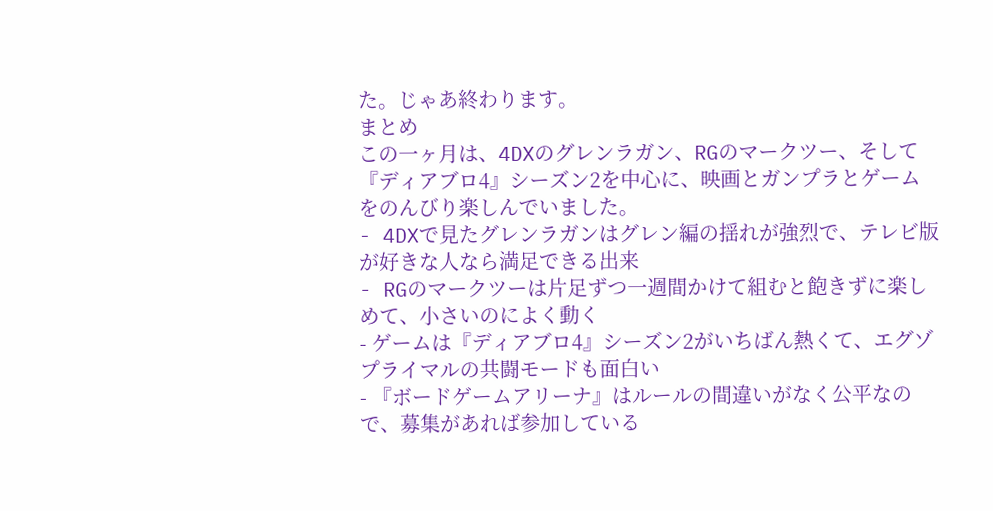た。じゃあ終わります。
まとめ
この一ヶ月は、4DXのグレンラガン、RGのマークツー、そして『ディアブロ4』シーズン2を中心に、映画とガンプラとゲームをのんびり楽しんでいました。
- 4DXで見たグレンラガンはグレン編の揺れが強烈で、テレビ版が好きな人なら満足できる出来
- RGのマークツーは片足ずつ一週間かけて組むと飽きずに楽しめて、小さいのによく動く
- ゲームは『ディアブロ4』シーズン2がいちばん熱くて、エグゾプライマルの共闘モードも面白い
- 『ボードゲームアリーナ』はルールの間違いがなく公平なので、募集があれば参加している